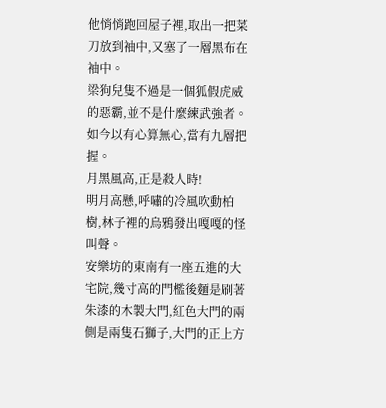他悄悄跑回屋子裡,取出一把菜刀放到袖中,又塞了一層黑布在袖中。
梁狗兒隻不過是一個狐假虎威的惡霸,並不是什麼練武強者。
如今以有心算無心,當有九層把握。
月黑風高,正是殺人時!
明月高懸,呼嘯的冷風吹動柏樹,林子裡的烏鴉發出嘎嘎的怪叫聲。
安樂坊的東南有一座五進的大宅院,幾寸高的門檻後麵是刷著朱漆的木製大門,紅色大門的兩側是兩隻石獅子,大門的正上方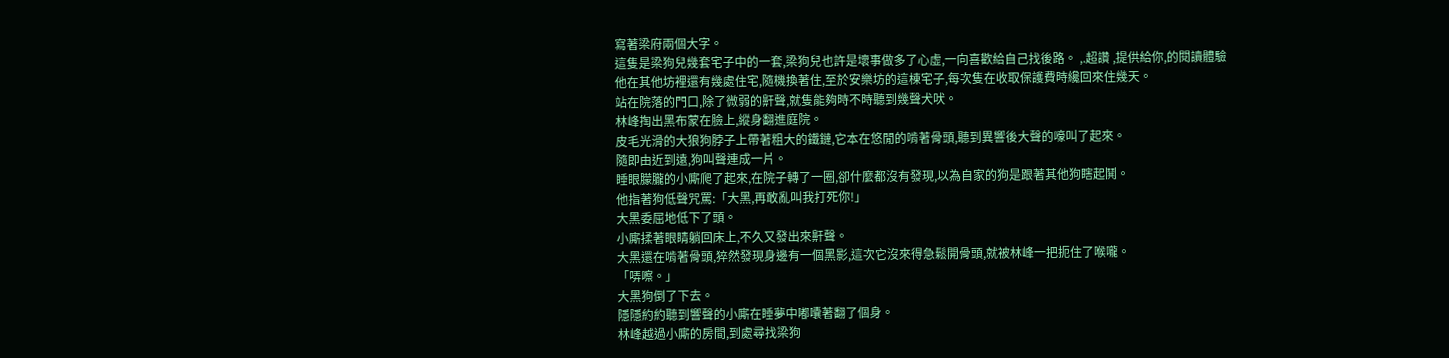寫著梁府兩個大字。
這隻是梁狗兒幾套宅子中的一套,梁狗兒也許是壞事做多了心虛,一向喜歡給自己找後路。 ,.超讚 ,提供給你,的閱讀體驗
他在其他坊裡還有幾處住宅,隨機換著住,至於安樂坊的這棟宅子,每次隻在收取保護費時纔回來住幾天。
站在院落的門口,除了微弱的鼾聲,就隻能夠時不時聽到幾聲犬吠。
林峰掏出黑布蒙在臉上,縱身翻進庭院。
皮毛光滑的大狼狗脖子上帶著粗大的鐵鏈,它本在悠閒的啃著骨頭,聽到異響後大聲的嚎叫了起來。
隨即由近到遠,狗叫聲連成一片。
睡眼朦朧的小廝爬了起來,在院子轉了一圈,卻什麼都沒有發現,以為自家的狗是跟著其他狗瞎起鬨。
他指著狗低聲咒罵:「大黑,再敢亂叫我打死你!」
大黑委屈地低下了頭。
小廝揉著眼睛躺回床上,不久又發出來鼾聲。
大黑還在啃著骨頭,猝然發現身邊有一個黑影,這次它沒來得急鬆開骨頭,就被林峰一把扼住了喉嚨。
「哢嚓。」
大黑狗倒了下去。
隱隱約約聽到響聲的小廝在睡夢中嘟囔著翻了個身。
林峰越過小廝的房間,到處尋找梁狗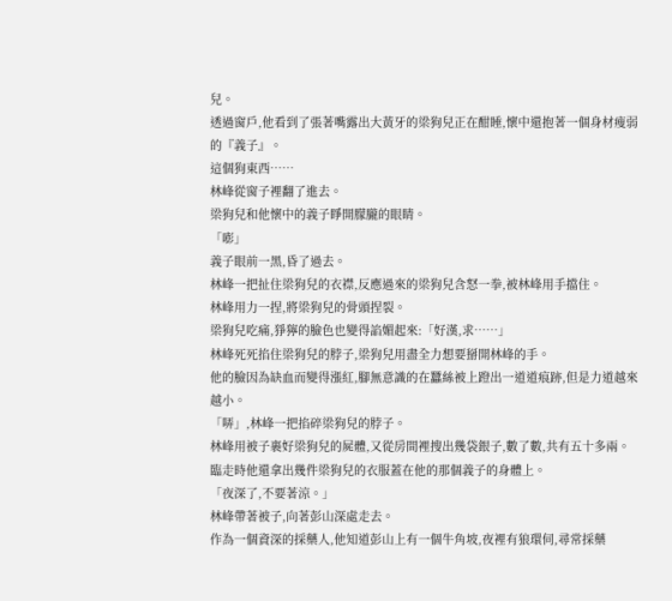兒。
透過窗戶,他看到了張著嘴露出大黃牙的梁狗兒正在酣睡,懷中還抱著一個身材瘦弱的『義子』。
這個狗東西……
林峰從窗子裡翻了進去。
梁狗兒和他懷中的義子睜開朦朧的眼睛。
「嘭」
義子眼前一黑,昏了過去。
林峰一把扯住梁狗兒的衣襟,反應過來的梁狗兒含怒一拳,被林峰用手擋住。
林峰用力一捏,將梁狗兒的骨頭捏裂。
梁狗兒吃痛,猙獰的臉色也變得諂媚起來:「好漢,求……」
林峰死死掐住梁狗兒的脖子,梁狗兒用盡全力想要掰開林峰的手。
他的臉因為缺血而變得漲紅,腳無意識的在蠶絲被上蹬出一道道痕跡,但是力道越來越小。
「哢」,林峰一把掐碎梁狗兒的脖子。
林峰用被子裹好梁狗兒的屍體,又從房間裡搜出幾袋銀子,數了數,共有五十多兩。
臨走時他還拿出幾件梁狗兒的衣服蓋在他的那個義子的身體上。
「夜深了,不要著涼。」
林峰帶著被子,向著彭山深處走去。
作為一個資深的採藥人,他知道彭山上有一個牛角坡,夜裡有狼環伺,尋常採藥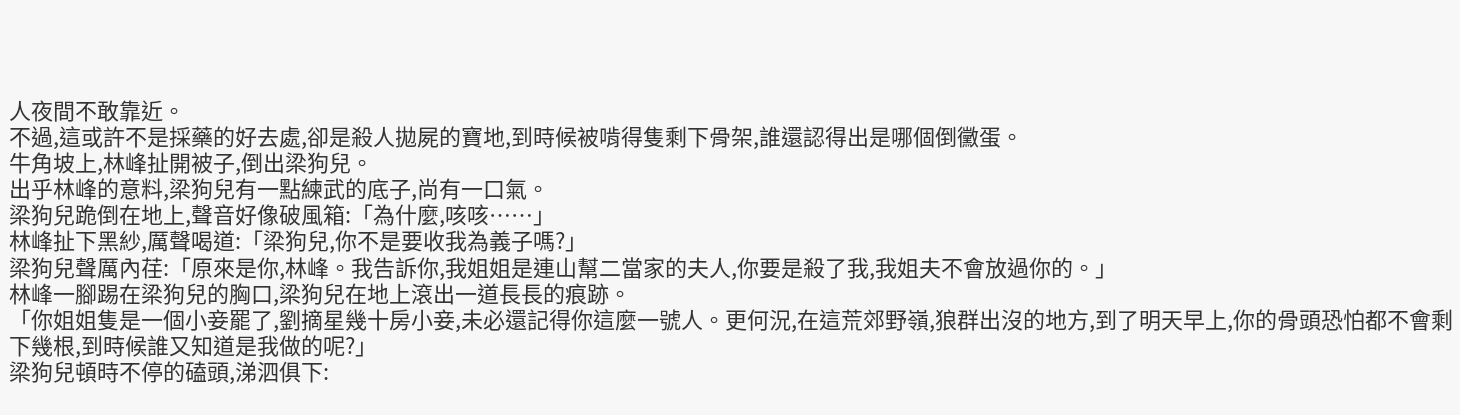人夜間不敢靠近。
不過,這或許不是採藥的好去處,卻是殺人拋屍的寶地,到時候被啃得隻剩下骨架,誰還認得出是哪個倒黴蛋。
牛角坡上,林峰扯開被子,倒出梁狗兒。
出乎林峰的意料,梁狗兒有一點練武的底子,尚有一口氣。
梁狗兒跪倒在地上,聲音好像破風箱:「為什麼,咳咳……」
林峰扯下黑紗,厲聲喝道:「梁狗兒,你不是要收我為義子嗎?」
梁狗兒聲厲內荏:「原來是你,林峰。我告訴你,我姐姐是連山幫二當家的夫人,你要是殺了我,我姐夫不會放過你的。」
林峰一腳踢在梁狗兒的胸口,梁狗兒在地上滾出一道長長的痕跡。
「你姐姐隻是一個小妾罷了,劉摘星幾十房小妾,未必還記得你這麼一號人。更何況,在這荒郊野嶺,狼群出沒的地方,到了明天早上,你的骨頭恐怕都不會剩下幾根,到時候誰又知道是我做的呢?」
梁狗兒頓時不停的磕頭,涕泗俱下: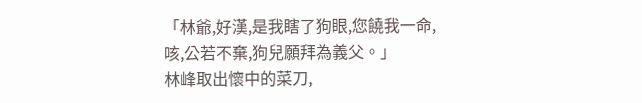「林爺,好漢,是我瞎了狗眼,您饒我一命,咳,公若不棄,狗兒願拜為義父。」
林峰取出懷中的菜刀,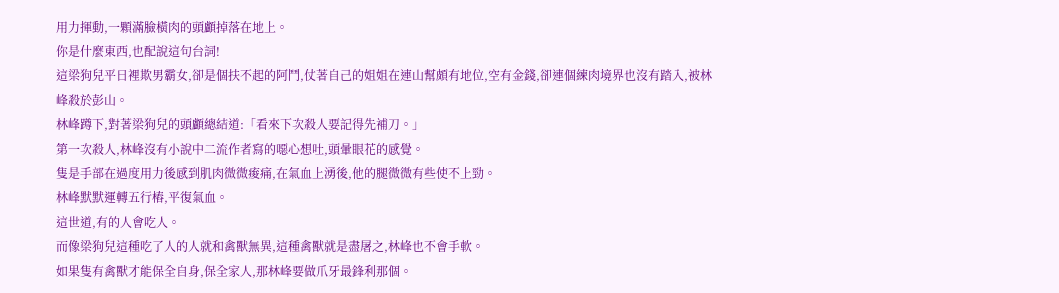用力揮動,一顆滿臉橫肉的頭顱掉落在地上。
你是什麼東西,也配說這句台詞!
這梁狗兒平日裡欺男霸女,卻是個扶不起的阿鬥,仗著自己的姐姐在連山幫頗有地位,空有金錢,卻連個練肉境界也沒有踏入,被林峰殺於彭山。
林峰蹲下,對著梁狗兒的頭顱總結道:「看來下次殺人要記得先補刀。」
第一次殺人,林峰沒有小說中二流作者寫的噁心想吐,頭暈眼花的感覺。
隻是手部在過度用力後感到肌肉微微痠痛,在氣血上湧後,他的腿微微有些使不上勁。
林峰默默運轉五行樁,平復氣血。
這世道,有的人會吃人。
而像梁狗兒這種吃了人的人就和禽獸無異,這種禽獸就是盡屠之,林峰也不會手軟。
如果隻有禽獸才能保全自身,保全家人,那林峰要做爪牙最鋒利那個。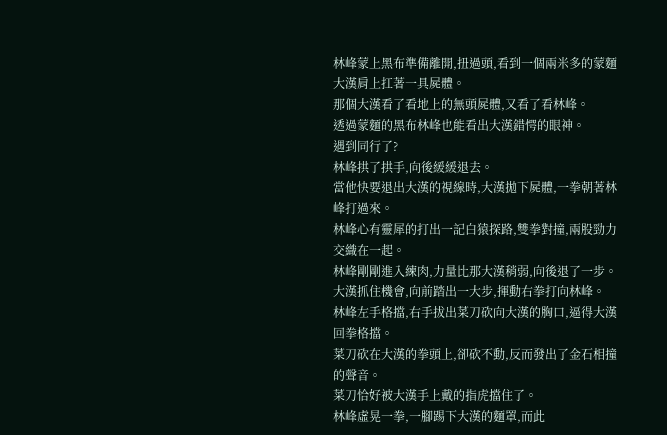林峰蒙上黑布準備離開,扭過頭,看到一個兩米多的蒙麵大漢肩上扛著一具屍體。
那個大漢看了看地上的無頭屍體,又看了看林峰。
透過蒙麵的黑布林峰也能看出大漢錯愕的眼神。
遇到同行了?
林峰拱了拱手,向後緩緩退去。
當他快要退出大漢的視線時,大漢拋下屍體,一拳朝著林峰打過來。
林峰心有靈犀的打出一記白猿探路,雙拳對撞,兩股勁力交織在一起。
林峰剛剛進入練肉,力量比那大漢稍弱,向後退了一步。
大漢抓住機會,向前踏出一大步,揮動右拳打向林峰。
林峰左手格擋,右手拔出菜刀砍向大漢的胸口,逼得大漢回拳格擋。
菜刀砍在大漢的拳頭上,卻砍不動,反而發出了金石相撞的聲音。
菜刀恰好被大漢手上戴的指虎擋住了。
林峰虛晃一拳,一腳踢下大漢的麵罩,而此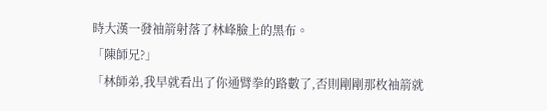時大漢一發袖箭射落了林峰臉上的黑布。
「陳師兄?」
「林師弟,我早就看出了你通臂拳的路數了,否則剛剛那枚袖箭就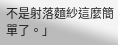不是射落麵紗這麼簡單了。」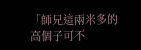「師兄這兩米多的高個子可不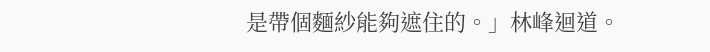是帶個麵紗能夠遮住的。」林峰迴道。